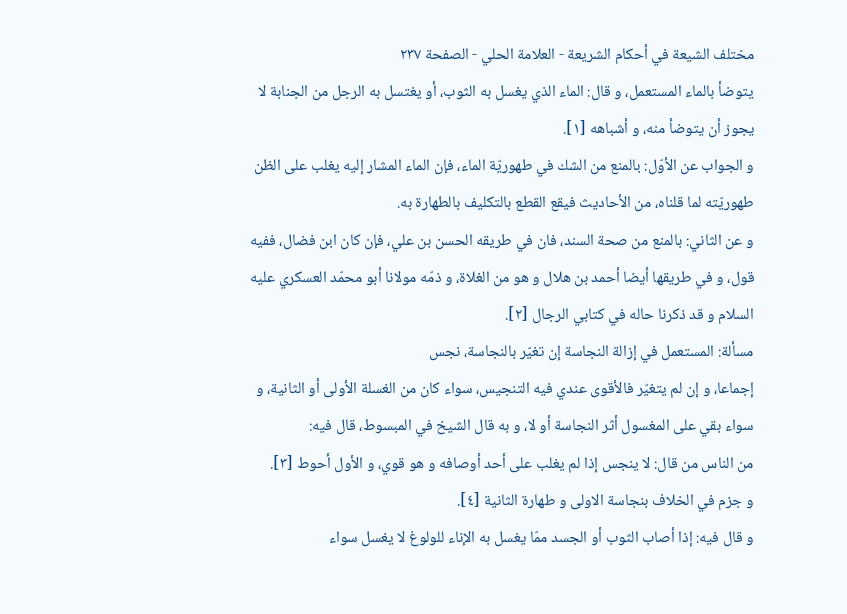مختلف الشيعة في أحكام الشريعة - العلامة الحلي - الصفحة ٢٣٧
يتوضأ بالماء المستعمل، و قال: الماء الذي يغسل به الثوب، أو يغتسل به الرجل من الجنابة لا يجوز أن يتوضأ منه، و أشباهه [١].
و الجواب عن الأوّل: بالمنع من الشك في طهوريّة الماء، فإن الماء المشار إليه يغلب على الظن طهوريّته لما قلناه، من الأحاديث فيقع القطع بالتكليف بالطهارة به.
و عن الثاني: بالمنع من صحة السند، فان في طريقه الحسن بن علي، فإن كان ابن فضال، ففيه قول، و في طريقها أيضا أحمد بن هلال و هو من الغلاة، و ذمّه مولانا أبو محمّد العسكري عليه السلام و قد ذكرنا حاله في كتابي الرجال [٢].
مسألة: المستعمل في إزالة النجاسة إن تغيّر بالنجاسة، نجس
إجماعا، و إن لم يتغيّر فالأقوى عندي فيه التنجيس، سواء كان من الغسلة الأولى أو الثانية، و سواء بقي على المغسول أثر النجاسة أو لا، و به قال الشيخ في المبسوط، قال فيه:
من الناس من قال: لا ينجس إذا لم يغلب على أحد أوصافه و هو قوي، و الأول أحوط [٣].
و جزم في الخلاف بنجاسة الاولى و طهارة الثانية [٤].
و قال فيه: إذا أصاب الثوب أو الجسد ممّا يغسل به الإناء للولوغ لا يغسل سواء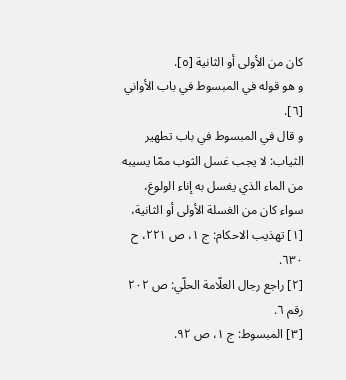كان من الأولى أو الثانية [٥].
و هو قوله في المبسوط في باب الأواني [٦].
و قال في المبسوط في باب تطهير الثياب: لا يجب غسل الثوب ممّا يسيبه من الماء الذي يغسل به إناء الولوغ، سواء كان من الغسلة الأولى أو الثانية،
[١] تهذيب الاحكام: ج ١، ص ٢٢١، ح ٦٣٠.
[٢] راجع رجال العلّامة الحلّي: ص ٢٠٢ رقم ٦.
[٣] المبسوط: ج ١، ص ٩٢.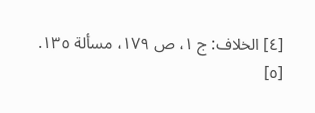[٤] الخلاف: ج ١، ص ١٧٩، مسألة ١٣٥.
[٥]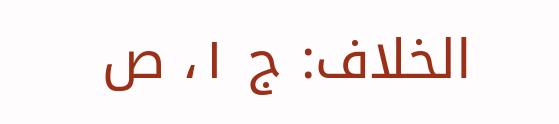الخلاف: ج ١، ص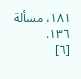١٨١، مسألة ١٣٦.
[٦]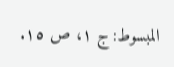المبسوط: ج ١، ص ١٥.